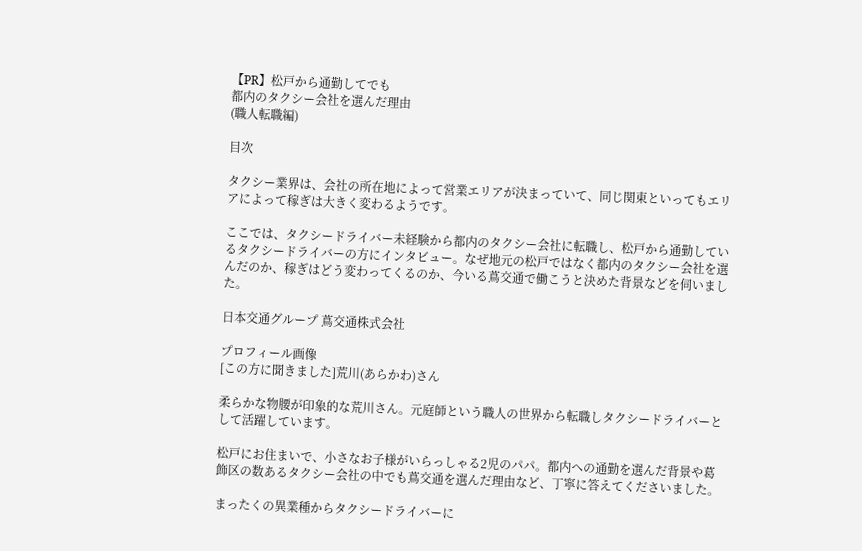【PR】松戸から通勤してでも
都内のタクシー会社を選んだ理由
(職人転職編)

目次

タクシー業界は、会社の所在地によって営業エリアが決まっていて、同じ関東といってもエリアによって稼ぎは大きく変わるようです。

ここでは、タクシードライバー未経験から都内のタクシー会社に転職し、松戸から通勤しているタクシードライバーの方にインタビュー。なぜ地元の松戸ではなく都内のタクシー会社を選んだのか、稼ぎはどう変わってくるのか、今いる蔦交通で働こうと決めた背景などを伺いました。

日本交通グループ 蔦交通株式会社

プロフィール画像
[この方に聞きました]荒川(あらかわ)さん

柔らかな物腰が印象的な荒川さん。元庭師という職人の世界から転職しタクシードライバーとして活躍しています。

松戸にお住まいで、小さなお子様がいらっしゃる2児のパパ。都内への通勤を選んだ背景や葛飾区の数あるタクシー会社の中でも蔦交通を選んだ理由など、丁寧に答えてくださいました。

まったくの異業種からタクシードライバーに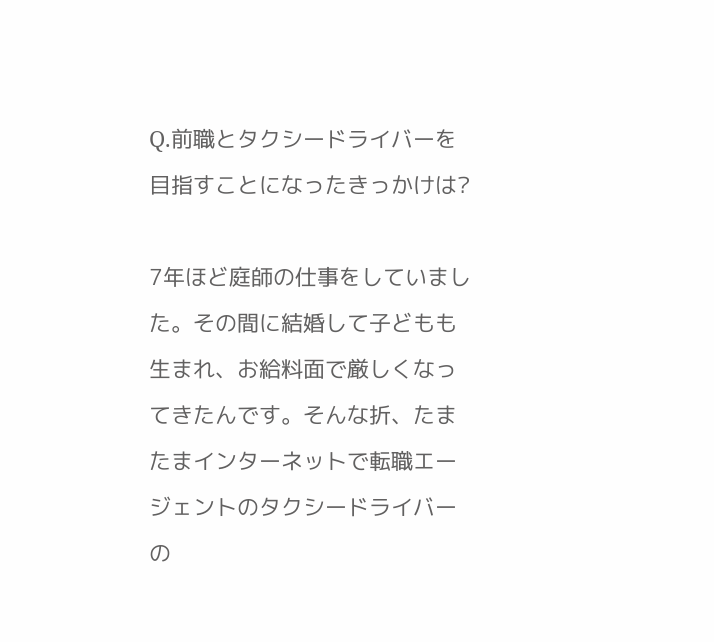Q.前職とタクシードライバーを目指すことになったきっかけは?

7年ほど庭師の仕事をしていました。その間に結婚して子どもも生まれ、お給料面で厳しくなってきたんです。そんな折、たまたまインターネットで転職エージェントのタクシードライバーの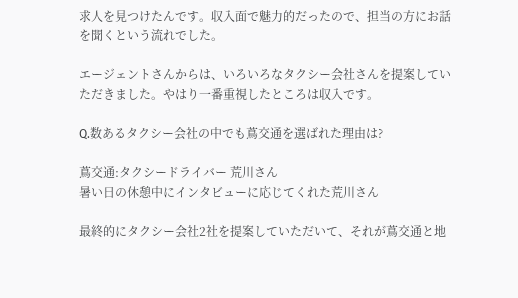求人を見つけたんです。収入面で魅力的だったので、担当の方にお話を聞くという流れでした。

エージェントさんからは、いろいろなタクシー会社さんを提案していただきました。やはり一番重視したところは収入です。

Q.数あるタクシー会社の中でも蔦交通を選ばれた理由は?

蔦交通:タクシードライバー 荒川さん
暑い日の休憩中にインタビューに応じてくれた荒川さん

最終的にタクシー会社2社を提案していただいて、それが蔦交通と地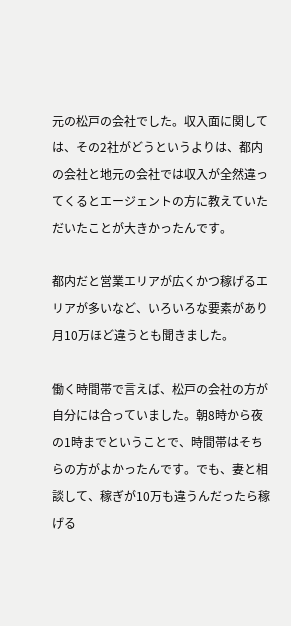元の松戸の会社でした。収入面に関しては、その2社がどうというよりは、都内の会社と地元の会社では収入が全然違ってくるとエージェントの方に教えていただいたことが大きかったんです。

都内だと営業エリアが広くかつ稼げるエリアが多いなど、いろいろな要素があり月10万ほど違うとも聞きました。

働く時間帯で言えば、松戸の会社の方が自分には合っていました。朝8時から夜の1時までということで、時間帯はそちらの方がよかったんです。でも、妻と相談して、稼ぎが10万も違うんだったら稼げる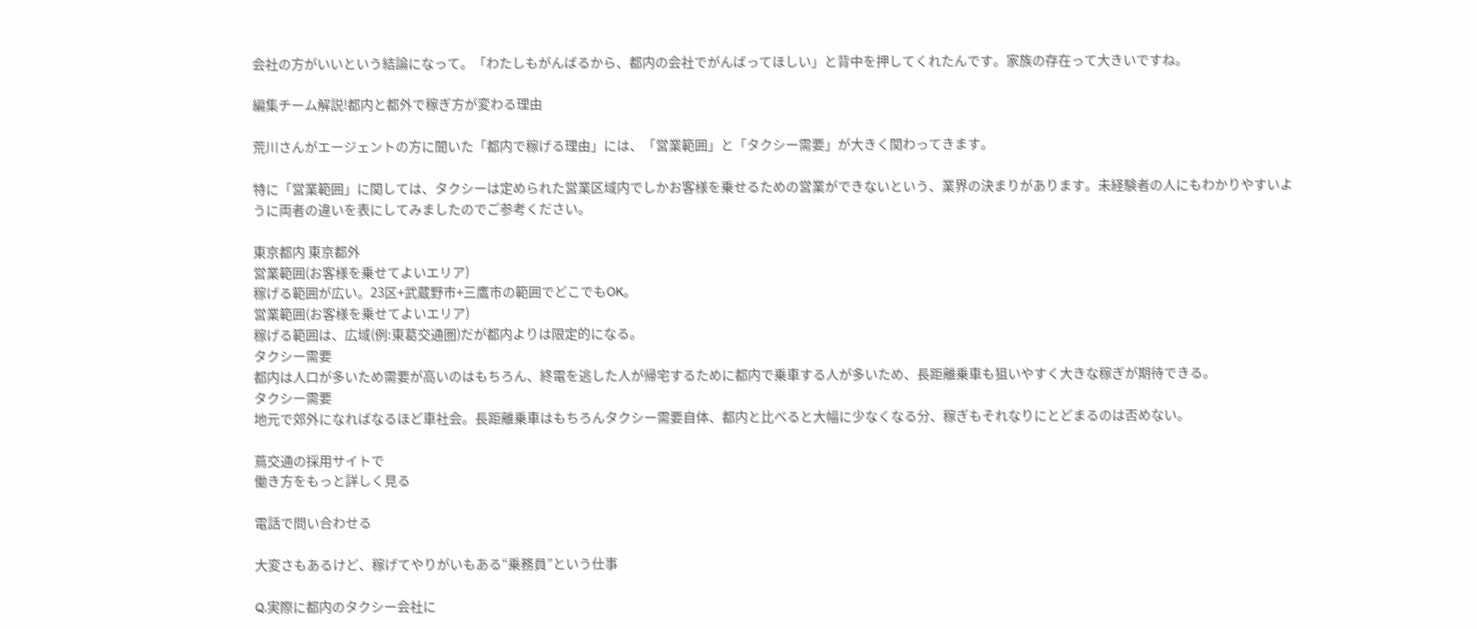会社の方がいいという結論になって。「わたしもがんばるから、都内の会社でがんばってほしい」と背中を押してくれたんです。家族の存在って大きいですね。

編集チーム解説!都内と都外で稼ぎ方が変わる理由

荒川さんがエージェントの方に聞いた「都内で稼げる理由」には、「営業範囲」と「タクシー需要」が大きく関わってきます。

特に「営業範囲」に関しては、タクシーは定められた営業区域内でしかお客様を乗せるための営業ができないという、業界の決まりがあります。未経験者の人にもわかりやすいように両者の違いを表にしてみましたのでご参考ください。

東京都内 東京都外
営業範囲(お客様を乗せてよいエリア)
稼げる範囲が広い。23区+武蔵野市+三鷹市の範囲でどこでもOK。
営業範囲(お客様を乗せてよいエリア)
稼げる範囲は、広域(例:東葛交通圏)だが都内よりは限定的になる。
タクシー需要
都内は人口が多いため需要が高いのはもちろん、終電を逃した人が帰宅するために都内で乗車する人が多いため、長距離乗車も狙いやすく大きな稼ぎが期待できる。
タクシー需要
地元で郊外になればなるほど車社会。長距離乗車はもちろんタクシー需要自体、都内と比べると大幅に少なくなる分、稼ぎもそれなりにとどまるのは否めない。

蔦交通の採用サイトで
働き方をもっと詳しく見る

電話で問い合わせる

大変さもあるけど、稼げてやりがいもある“乗務員”という仕事

Q.実際に都内のタクシー会社に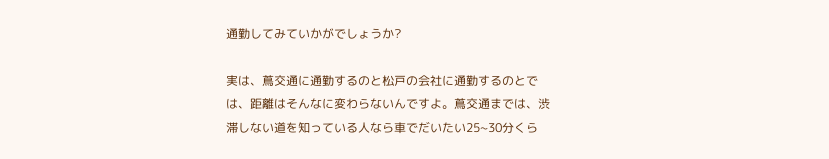通勤してみていかがでしょうか?

実は、蔦交通に通勤するのと松戸の会社に通勤するのとでは、距離はそんなに変わらないんですよ。蔦交通までは、渋滞しない道を知っている人なら車でだいたい25~30分くら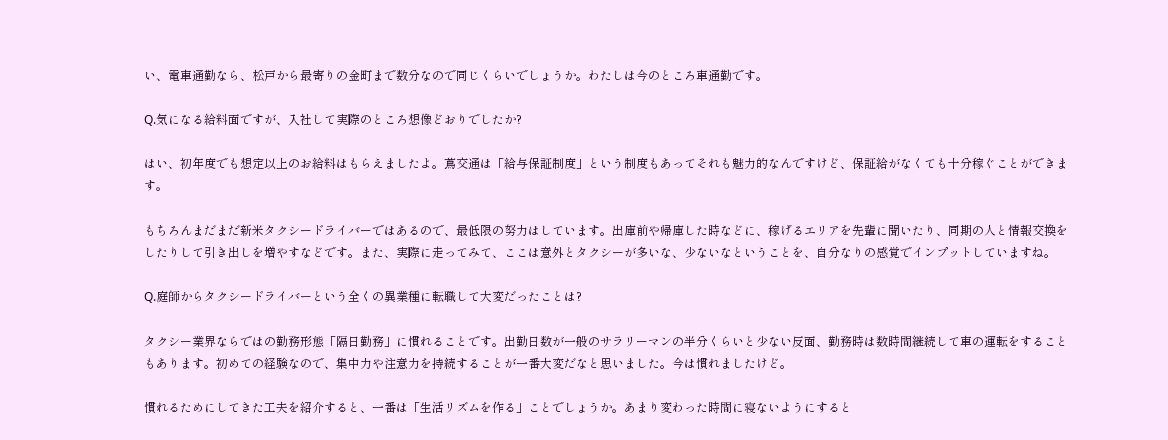い、電車通勤なら、松戸から最寄りの金町まで数分なので同じくらいでしょうか。わたしは今のところ車通勤です。

Q.気になる給料面ですが、入社して実際のところ想像どおりでしたか?

はい、初年度でも想定以上のお給料はもらえましたよ。蔦交通は「給与保証制度」という制度もあってそれも魅力的なんですけど、保証給がなくても十分稼ぐことができます。

もちろんまだまだ新米タクシードライバーではあるので、最低限の努力はしています。出庫前や帰庫した時などに、稼げるエリアを先輩に聞いたり、同期の人と情報交換をしたりして引き出しを増やすなどです。また、実際に走ってみて、ここは意外とタクシーが多いな、少ないなということを、自分なりの感覚でインプットしていますね。

Q.庭師からタクシードライバーという全くの異業種に転職して大変だったことは?

タクシー業界ならではの勤務形態「隔日勤務」に慣れることです。出勤日数が一般のサラリーマンの半分くらいと少ない反面、勤務時は数時間継続して車の運転をすることもあります。初めての経験なので、集中力や注意力を持続することが一番大変だなと思いました。今は慣れましたけど。

慣れるためにしてきた工夫を紹介すると、一番は「生活リズムを作る」ことでしょうか。あまり変わった時間に寝ないようにすると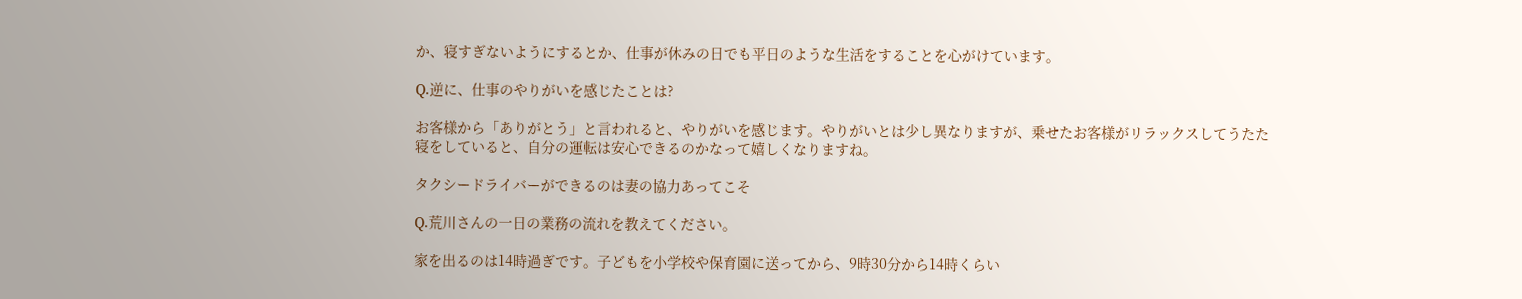か、寝すぎないようにするとか、仕事が休みの日でも平日のような生活をすることを心がけています。

Q.逆に、仕事のやりがいを感じたことは?

お客様から「ありがとう」と言われると、やりがいを感じます。やりがいとは少し異なりますが、乗せたお客様がリラックスしてうたた寝をしていると、自分の運転は安心できるのかなって嬉しくなりますね。

タクシードライバーができるのは妻の協力あってこそ

Q.荒川さんの一日の業務の流れを教えてください。

家を出るのは14時過ぎです。子どもを小学校や保育園に送ってから、9時30分から14時くらい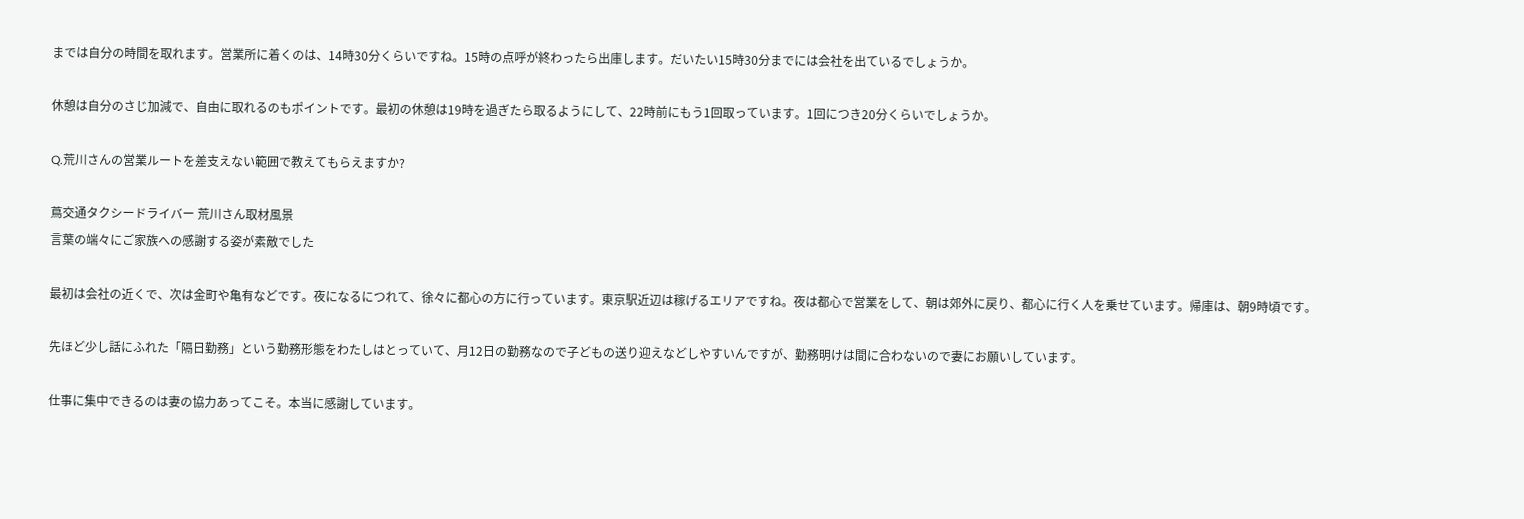までは自分の時間を取れます。営業所に着くのは、14時30分くらいですね。15時の点呼が終わったら出庫します。だいたい15時30分までには会社を出ているでしょうか。

休憩は自分のさじ加減で、自由に取れるのもポイントです。最初の休憩は19時を過ぎたら取るようにして、22時前にもう1回取っています。1回につき20分くらいでしょうか。

Q.荒川さんの営業ルートを差支えない範囲で教えてもらえますか?

蔦交通タクシードライバー 荒川さん取材風景
言葉の端々にご家族への感謝する姿が素敵でした

最初は会社の近くで、次は金町や亀有などです。夜になるにつれて、徐々に都心の方に行っています。東京駅近辺は稼げるエリアですね。夜は都心で営業をして、朝は郊外に戻り、都心に行く人を乗せています。帰庫は、朝9時頃です。

先ほど少し話にふれた「隔日勤務」という勤務形態をわたしはとっていて、月12日の勤務なので子どもの送り迎えなどしやすいんですが、勤務明けは間に合わないので妻にお願いしています。

仕事に集中できるのは妻の協力あってこそ。本当に感謝しています。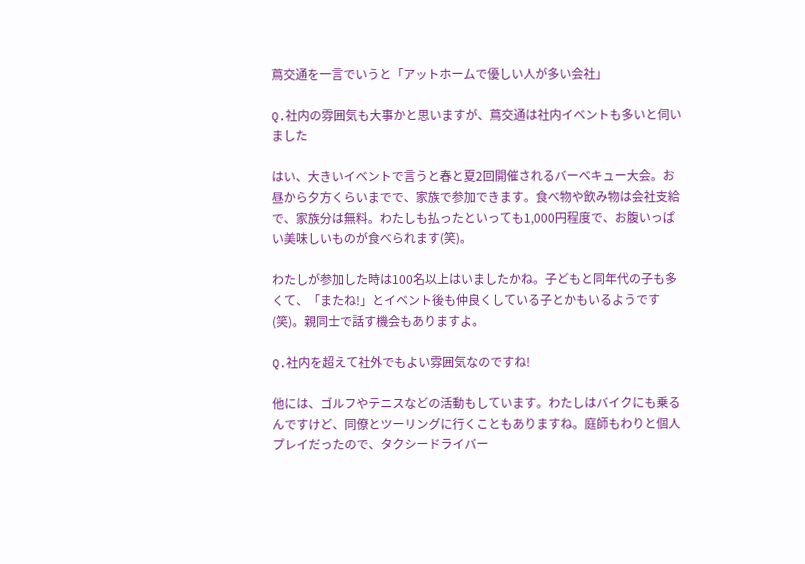蔦交通を一言でいうと「アットホームで優しい人が多い会社」

Q.社内の雰囲気も大事かと思いますが、蔦交通は社内イベントも多いと伺いました

はい、大きいイベントで言うと春と夏2回開催されるバーベキュー大会。お昼から夕方くらいまでで、家族で参加できます。食べ物や飲み物は会社支給で、家族分は無料。わたしも払ったといっても1,000円程度で、お腹いっぱい美味しいものが食べられます(笑)。

わたしが参加した時は100名以上はいましたかね。子どもと同年代の子も多くて、「またね!」とイベント後も仲良くしている子とかもいるようです(笑)。親同士で話す機会もありますよ。

Q.社内を超えて社外でもよい雰囲気なのですね!

他には、ゴルフやテニスなどの活動もしています。わたしはバイクにも乗るんですけど、同僚とツーリングに行くこともありますね。庭師もわりと個人プレイだったので、タクシードライバー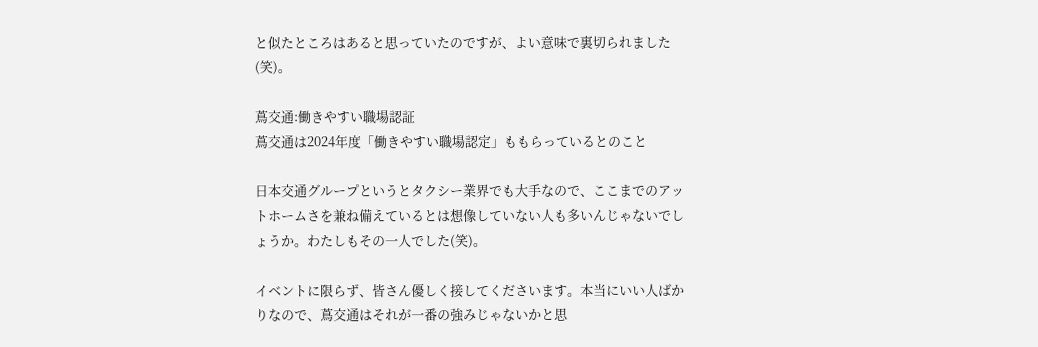と似たところはあると思っていたのですが、よい意味で裏切られました(笑)。

蔦交通:働きやすい職場認証
蔦交通は2024年度「働きやすい職場認定」ももらっているとのこと

日本交通グループというとタクシー業界でも大手なので、ここまでのアットホームさを兼ね備えているとは想像していない人も多いんじゃないでしょうか。わたしもその一人でした(笑)。

イベントに限らず、皆さん優しく接してくださいます。本当にいい人ばかりなので、蔦交通はそれが一番の強みじゃないかと思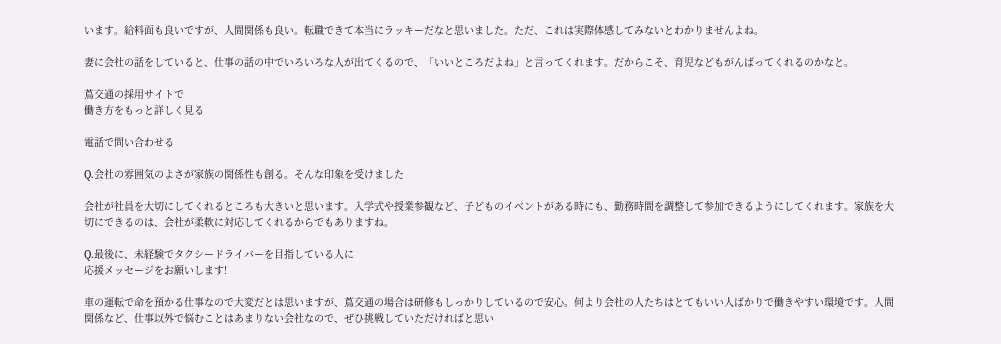います。給料面も良いですが、人間関係も良い。転職できて本当にラッキーだなと思いました。ただ、これは実際体感してみないとわかりませんよね。

妻に会社の話をしていると、仕事の話の中でいろいろな人が出てくるので、「いいところだよね」と言ってくれます。だからこそ、育児などもがんばってくれるのかなと。

蔦交通の採用サイトで
働き方をもっと詳しく見る

電話で問い合わせる

Q.会社の雰囲気のよさが家族の関係性も創る。そんな印象を受けました

会社が社員を大切にしてくれるところも大きいと思います。入学式や授業参観など、子どものイベントがある時にも、勤務時間を調整して参加できるようにしてくれます。家族を大切にできるのは、会社が柔軟に対応してくれるからでもありますね。

Q.最後に、未経験でタクシードライバーを目指している人に
応援メッセージをお願いします!

車の運転で命を預かる仕事なので大変だとは思いますが、蔦交通の場合は研修もしっかりしているので安心。何より会社の人たちはとてもいい人ばかりで働きやすい環境です。人間関係など、仕事以外で悩むことはあまりない会社なので、ぜひ挑戦していただければと思い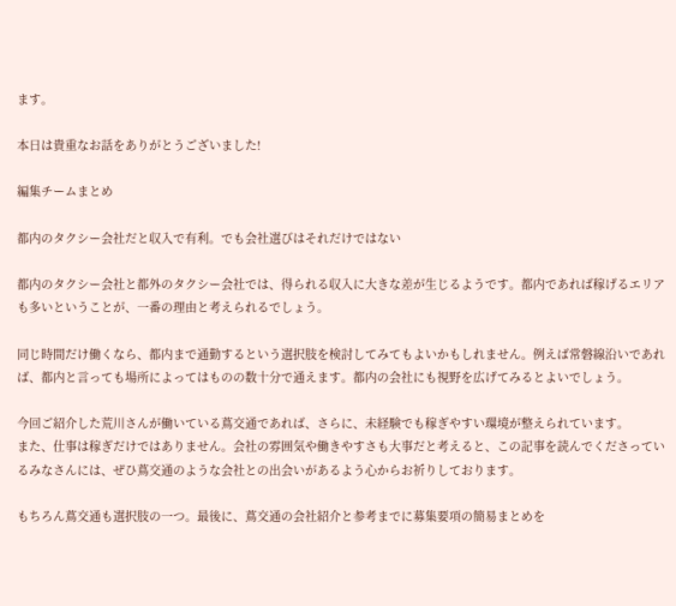ます。

本日は貴重なお話をありがとうございました!

編集チームまとめ

都内のタクシー会社だと収入で有利。でも会社選びはそれだけではない

都内のタクシー会社と都外のタクシー会社では、得られる収入に大きな差が生じるようです。都内であれば稼げるエリアも多いということが、一番の理由と考えられるでしょう。

同じ時間だけ働くなら、都内まで通勤するという選択肢を検討してみてもよいかもしれません。例えば常磐線沿いであれば、都内と言っても場所によってはものの数十分で通えます。都内の会社にも視野を広げてみるとよいでしょう。

今回ご紹介した荒川さんが働いている蔦交通であれば、さらに、未経験でも稼ぎやすい環境が整えられています。
また、仕事は稼ぎだけではありません。会社の雰囲気や働きやすさも大事だと考えると、この記事を読んでくださっているみなさんには、ぜひ蔦交通のような会社との出会いがあるよう心からお祈りしております。

もちろん蔦交通も選択肢の一つ。最後に、蔦交通の会社紹介と参考までに募集要項の簡易まとめを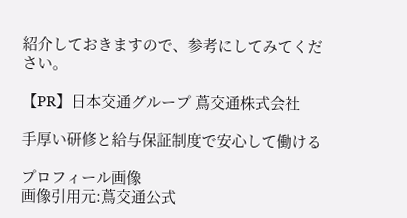紹介しておきますので、参考にしてみてください。

【PR】日本交通グループ 蔦交通株式会社

手厚い研修と給与保証制度で安心して働ける

プロフィール画像
画像引用元:蔦交通公式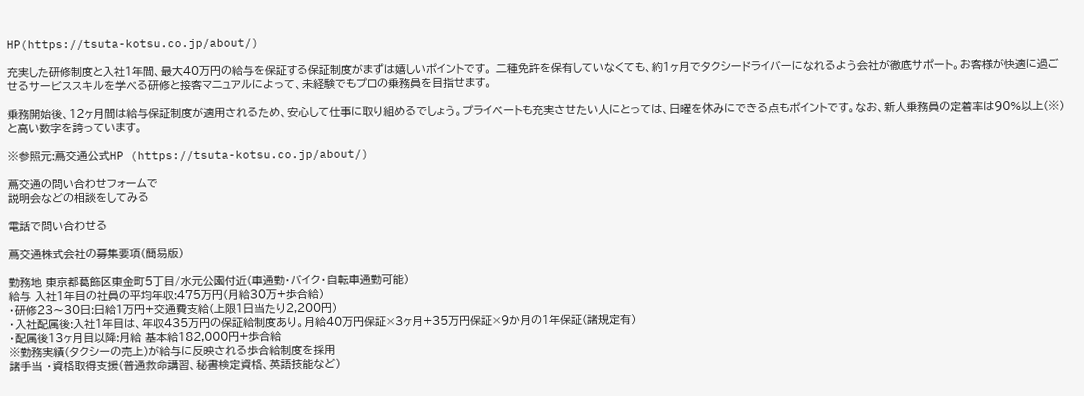HP(https://tsuta-kotsu.co.jp/about/)

充実した研修制度と入社1年間、最大40万円の給与を保証する保証制度がまずは嬉しいポイントです。 二種免許を保有していなくても、約1ヶ月でタクシードライバーになれるよう会社が徹底サポート。お客様が快適に過ごせるサービススキルを学べる研修と接客マニュアルによって、未経験でもプロの乗務員を目指せます。

乗務開始後、12ヶ月間は給与保証制度が適用されるため、安心して仕事に取り組めるでしょう。プライベートも充実させたい人にとっては、日曜を休みにできる点もポイントです。なお、新人乗務員の定着率は90%以上(※)と高い数字を誇っています。

※参照元:蔦交通公式HP (https://tsuta-kotsu.co.jp/about/)

蔦交通の問い合わせフォームで
説明会などの相談をしてみる

電話で問い合わせる

蔦交通株式会社の募集要項(簡易版)

勤務地 東京都葛飾区東金町5丁目/水元公園付近(車通勤・バイク・自転車通勤可能)
給与 入社1年目の社員の平均年収:475万円(月給30万+歩合給)
・研修23〜30日:日給1万円+交通費支給(上限1日当たり2,200円)
・入社配属後:入社1年目は、年収435万円の保証給制度あり。月給40万円保証×3ヶ月+35万円保証×9か月の1年保証(諸規定有)
・配属後13ヶ月目以降:月給 基本給182,000円+歩合給
※勤務実績(タクシーの売上)が給与に反映される歩合給制度を採用
諸手当 ・資格取得支援(普通救命講習、秘書検定資格、英語技能など)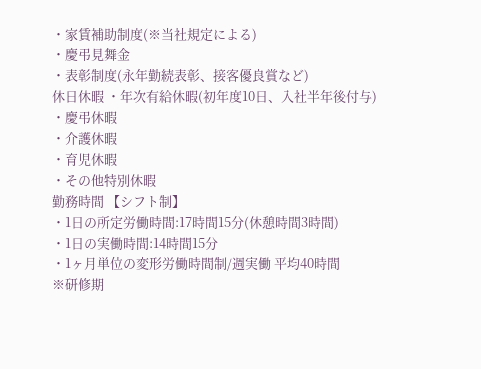・家賃補助制度(※当社規定による)
・慶弔見舞金
・表彰制度(永年勤続表彰、接客優良賞など)
休日休暇 ・年次有給休暇(初年度10日、入社半年後付与)
・慶弔休暇
・介護休暇
・育児休暇
・その他特別休暇
勤務時間 【シフト制】
・1日の所定労働時間:17時間15分(休憩時間3時間)
・1日の実働時間:14時間15分
・1ヶ月単位の変形労働時間制/週実働 平均40時間
※研修期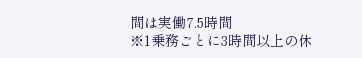間は実働7.5時間
※1乗務ごとに3時間以上の休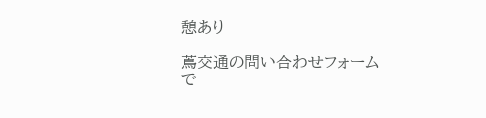憩あり

蔦交通の問い合わせフォームで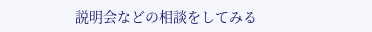説明会などの相談をしてみる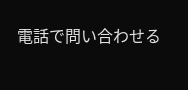電話で問い合わせる